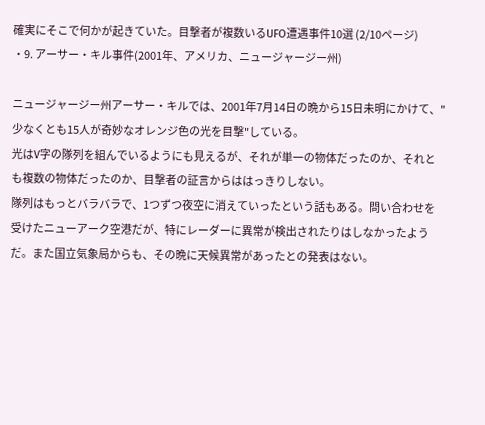確実にそこで何かが起きていた。目撃者が複数いるUFO遭遇事件10選 (2/10ページ)
・9. アーサー・キル事件(2001年、アメリカ、ニュージャージー州)

ニュージャージー州アーサー・キルでは、2001年7月14日の晩から15日未明にかけて、"少なくとも15人が奇妙なオレンジ色の光を目撃"している。
光はV字の隊列を組んでいるようにも見えるが、それが単一の物体だったのか、それとも複数の物体だったのか、目撃者の証言からははっきりしない。
隊列はもっとバラバラで、1つずつ夜空に消えていったという話もある。問い合わせを受けたニューアーク空港だが、特にレーダーに異常が検出されたりはしなかったようだ。また国立気象局からも、その晩に天候異常があったとの発表はない。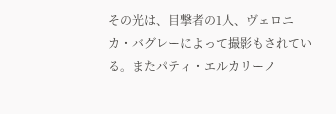その光は、目撃者の1人、ヴェロニカ・バグレーによって撮影もされている。またパティ・エルカリーノ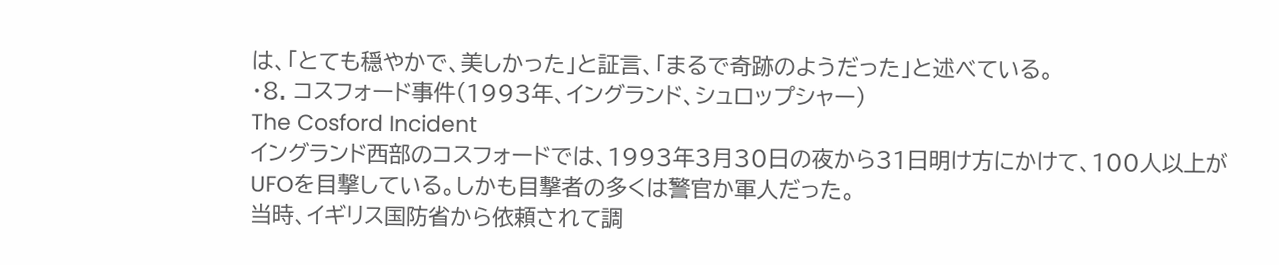は、「とても穏やかで、美しかった」と証言、「まるで奇跡のようだった」と述べている。
・8. コスフォード事件(1993年、イングランド、シュロップシャー)
The Cosford Incident
イングランド西部のコスフォードでは、1993年3月30日の夜から31日明け方にかけて、100人以上がUFOを目撃している。しかも目撃者の多くは警官か軍人だった。
当時、イギリス国防省から依頼されて調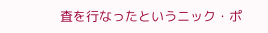査を行なったというニック・ポ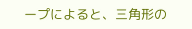ープによると、三角形の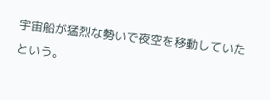宇宙船が猛烈な勢いで夜空を移動していたという。